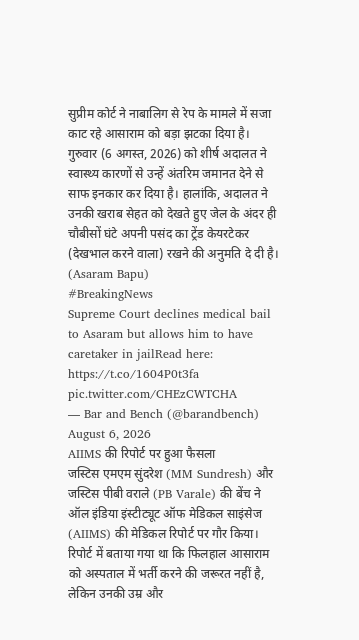सुप्रीम कोर्ट ने नाबालिग से रेप के मामले में सजा काट रहे आसाराम को बड़ा झटका दिया है। गुरुवार (6 अगस्त, 2026) को शीर्ष अदालत ने स्वास्थ्य कारणों से उन्हें अंतरिम जमानत देने से साफ इनकार कर दिया है। हालांकि, अदालत ने उनकी खराब सेहत को देखते हुए जेल के अंदर ही चौबीसों घंटे अपनी पसंद का ट्रेंड केयरटेकर (देखभाल करने वाला) रखने की अनुमति दे दी है। (Asaram Bapu)
#BreakingNews
Supreme Court declines medical bail to Asaram but allows him to have caretaker in jailRead here: https://t.co/1604P0t3fa pic.twitter.com/CHEzCWTCHA
— Bar and Bench (@barandbench) August 6, 2026
AIIMS की रिपोर्ट पर हुआ फैसला
जस्टिस एमएम सुंदरेश (MM Sundresh) और जस्टिस पीबी वराले (PB Varale) की बेंच ने ऑल इंडिया इंस्टीट्यूट ऑफ मेडिकल साइंसेज (AIIMS) की मेडिकल रिपोर्ट पर गौर किया। रिपोर्ट में बताया गया था कि फिलहाल आसाराम को अस्पताल में भर्ती करने की जरूरत नहीं है, लेकिन उनकी उम्र और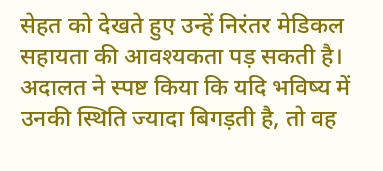सेहत को देखते हुए उन्हें निरंतर मेडिकल सहायता की आवश्यकता पड़ सकती है। अदालत ने स्पष्ट किया कि यदि भविष्य में उनकी स्थिति ज्यादा बिगड़ती है, तो वह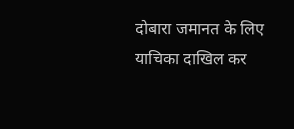दोबारा जमानत के लिए याचिका दाखिल कर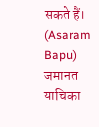सकते हैं। (Asaram Bapu)
जमानत याचिका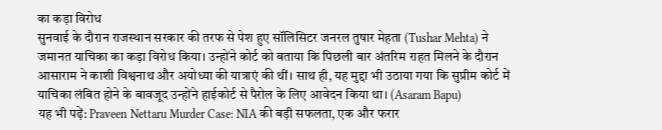का कड़ा विरोध
सुनवाई के दौरान राजस्थान सरकार की तरफ से पेश हुए सॉलिसिटर जनरल तुषार मेहता (Tushar Mehta) ने जमानत याचिका का कड़ा विरोध किया। उन्होंने कोर्ट को बताया कि पिछली बार अंतरिम राहत मिलने के दौरान आसाराम ने काशी विश्वनाथ और अयोध्या की यात्राएं की थीं। साथ ही, यह मुद्दा भी उठाया गया कि सुप्रीम कोर्ट में याचिका लंबित होने के बावजूद उन्होंने हाईकोर्ट से पैरोल के लिए आवेदन किया था। (Asaram Bapu)
यह भी पढ़ें: Praveen Nettaru Murder Case: NIA की बड़ी सफलता, एक और फरार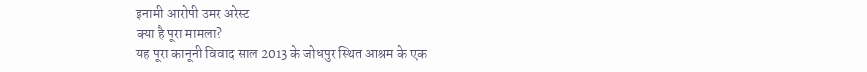इनामी आरोपी उमर अरेस्ट
क्या है पूरा मामला?
यह पूरा कानूनी विवाद साल 2013 के जोधपुर स्थित आश्रम के एक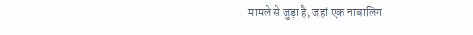मामले से जुड़ा है, जहां एक नाबालिग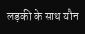लड़की के साथ यौन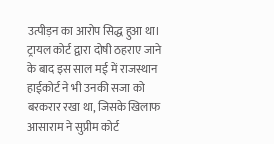उत्पीड़न का आरोप सिद्ध हुआ था। ट्रायल कोर्ट द्वारा दोषी ठहराए जाने के बाद इस साल मई में राजस्थान हाईकोर्ट ने भी उनकी सजा को बरकरार रखा था, जिसके खिलाफ आसाराम ने सुप्रीम कोर्ट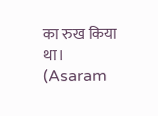का रुख किया था। (Asaram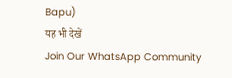Bapu)
यह भी देखें
Join Our WhatsApp Community